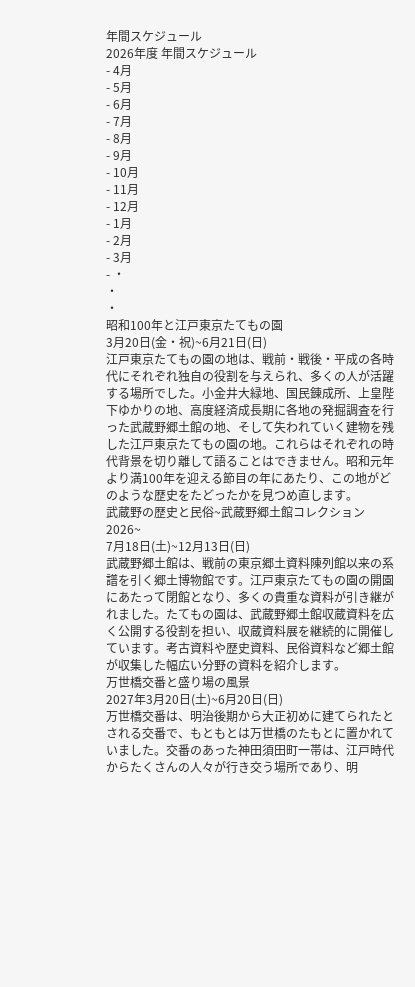年間スケジュール
2026年度 年間スケジュール
- 4月
- 5月
- 6月
- 7月
- 8月
- 9月
- 10月
- 11月
- 12月
- 1月
- 2月
- 3月
- ・
・
・
昭和100年と江戸東京たてもの園
3月20日(金・祝)~6月21日(日)
江戸東京たてもの園の地は、戦前・戦後・平成の各時代にそれぞれ独自の役割を与えられ、多くの人が活躍する場所でした。小金井大緑地、国民錬成所、上皇陛下ゆかりの地、高度経済成長期に各地の発掘調査を行った武蔵野郷土館の地、そして失われていく建物を残した江戸東京たてもの園の地。これらはそれぞれの時代背景を切り離して語ることはできません。昭和元年より満100年を迎える節目の年にあたり、この地がどのような歴史をたどったかを見つめ直します。
武蔵野の歴史と民俗~武蔵野郷土館コレクション2026~
7月18日(土)~12月13日(日)
武蔵野郷土館は、戦前の東京郷土資料陳列館以来の系譜を引く郷土博物館です。江戸東京たてもの園の開園にあたって閉館となり、多くの貴重な資料が引き継がれました。たてもの園は、武蔵野郷土館収蔵資料を広く公開する役割を担い、収蔵資料展を継続的に開催しています。考古資料や歴史資料、民俗資料など郷土館が収集した幅広い分野の資料を紹介します。
万世橋交番と盛り場の風景
2027年3月20日(土)~6月20日(日)
万世橋交番は、明治後期から大正初めに建てられたとされる交番で、もともとは万世橋のたもとに置かれていました。交番のあった神田須田町一帯は、江戸時代からたくさんの人々が行き交う場所であり、明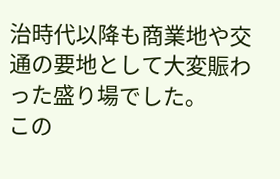治時代以降も商業地や交通の要地として大変賑わった盛り場でした。
この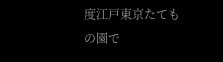度江戸東京たてもの園で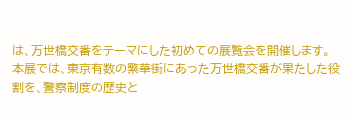は、万世橋交番をテーマにした初めての展覧会を開催します。本展では、東京有数の繁華街にあった万世橋交番が果たした役割を、警察制度の歴史と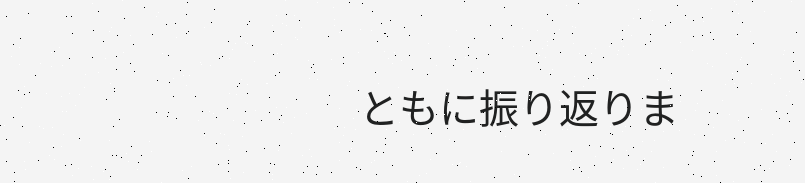ともに振り返りま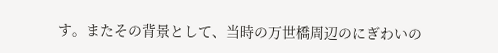す。またその背景として、当時の万世橋周辺のにぎわいの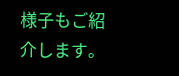様子もご紹介します。